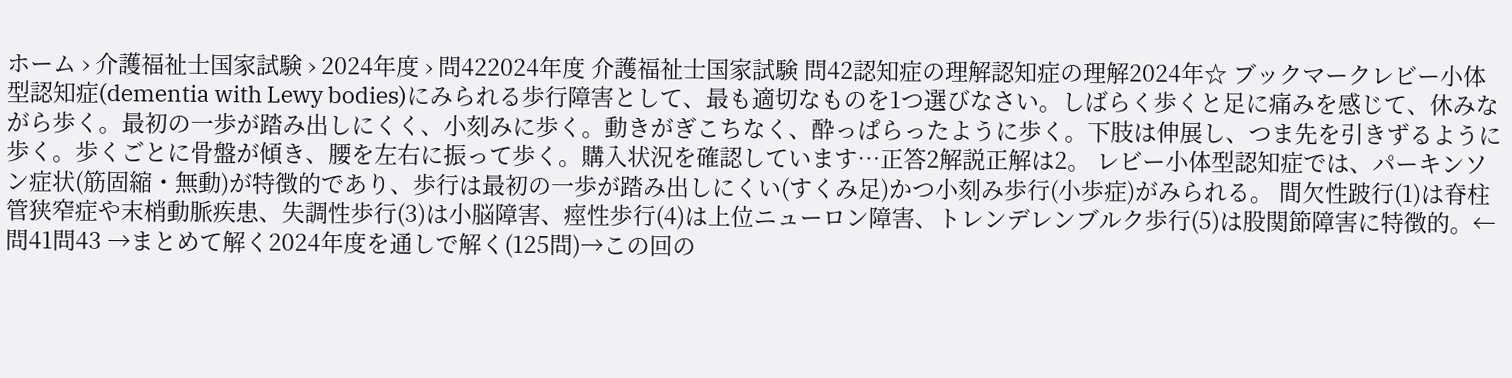ホーム › 介護福祉士国家試験 › 2024年度 › 問422024年度 介護福祉士国家試験 問42認知症の理解認知症の理解2024年☆ ブックマークレビー小体型認知症(dementia with Lewy bodies)にみられる歩行障害として、最も適切なものを1つ選びなさい。しばらく歩くと足に痛みを感じて、休みながら歩く。最初の一歩が踏み出しにくく、小刻みに歩く。動きがぎこちなく、酔っぱらったように歩く。下肢は伸展し、つま先を引きずるように歩く。歩くごとに骨盤が傾き、腰を左右に振って歩く。購入状況を確認しています…正答2解説正解は2。 レビー小体型認知症では、パーキンソン症状(筋固縮・無動)が特徴的であり、歩行は最初の一歩が踏み出しにくい(すくみ足)かつ小刻み歩行(小歩症)がみられる。 間欠性跛行(1)は脊柱管狭窄症や末梢動脈疾患、失調性歩行(3)は小脳障害、痙性歩行(4)は上位ニューロン障害、トレンデレンブルク歩行(5)は股関節障害に特徴的。← 問41問43 →まとめて解く2024年度を通しで解く(125問)→この回の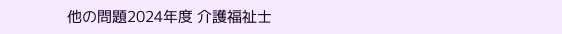他の問題2024年度 介護福祉士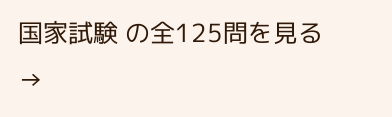国家試験 の全125問を見る →